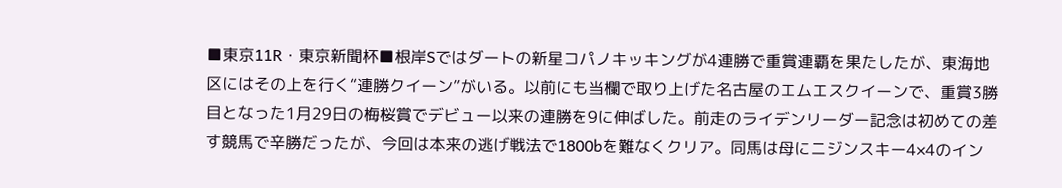■東京11R・東京新聞杯■根岸Sではダートの新星コパノキッキングが4連勝で重賞連覇を果たしたが、東海地区にはその上を行く“連勝クイーン”がいる。以前にも当欄で取り上げた名古屋のエムエスクイーンで、重賞3勝目となった1月29日の梅桜賞でデビュー以来の連勝を9に伸ばした。前走のライデンリーダー記念は初めての差す競馬で辛勝だったが、今回は本来の逃げ戦法で1800bを難なくクリア。同馬は母にニジンスキー4×4のイン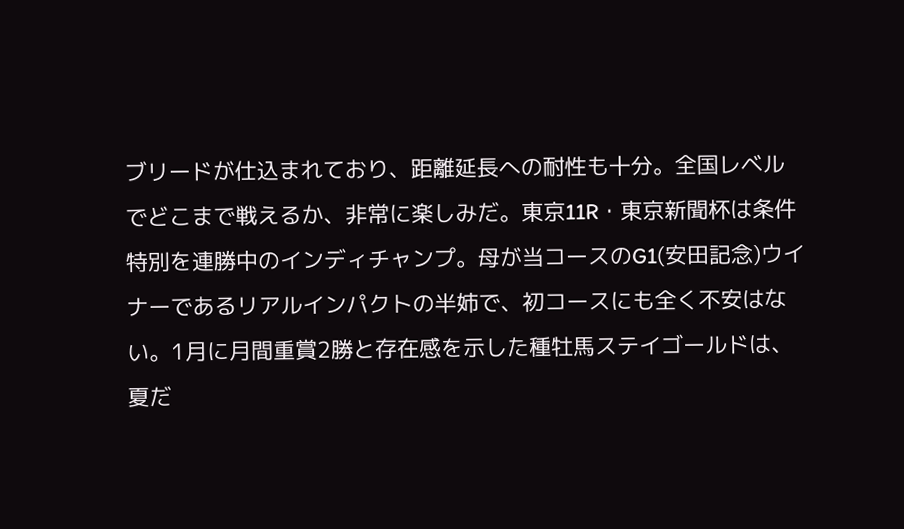ブリードが仕込まれており、距離延長への耐性も十分。全国レベルでどこまで戦えるか、非常に楽しみだ。東京11R・東京新聞杯は条件特別を連勝中のインディチャンプ。母が当コースのG1(安田記念)ウイナーであるリアルインパクトの半姉で、初コースにも全く不安はない。1月に月間重賞2勝と存在感を示した種牡馬ステイゴールドは、夏だ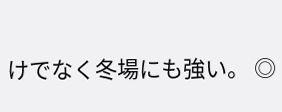けでなく冬場にも強い。 ◎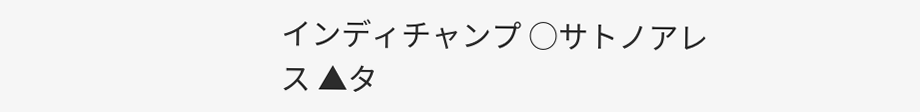インディチャンプ ○サトノアレス ▲タ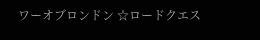ワーオブロンドン ☆ロードクエス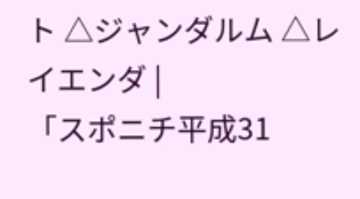ト △ジャンダルム △レイエンダ |
「スポニチ平成31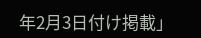年2月3日付け掲載」